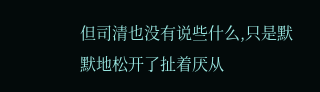但司清也没有说些什么,只是默默地松开了扯着厌从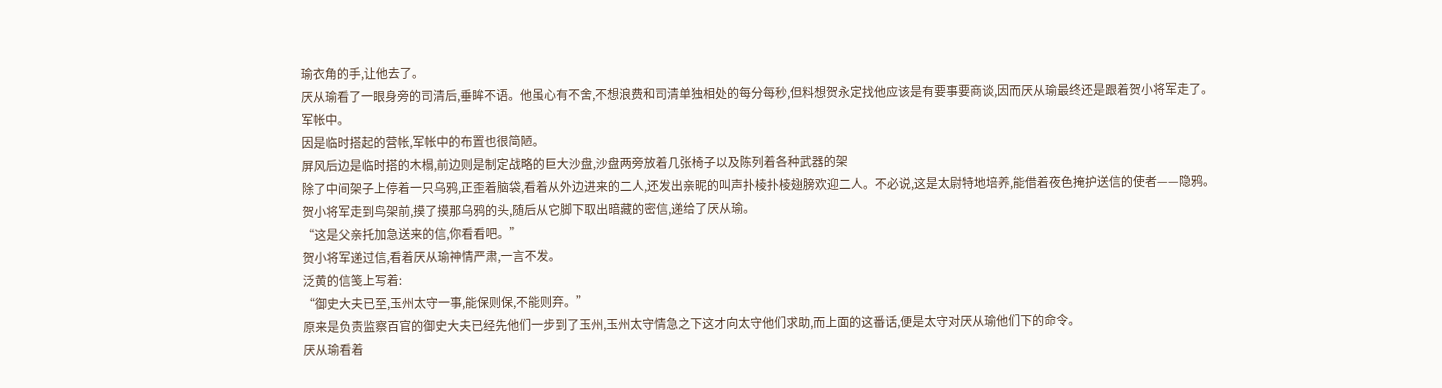瑜衣角的手,让他去了。
厌从瑜看了一眼身旁的司清后,垂眸不语。他虽心有不舍,不想浪费和司清单独相处的每分每秒,但料想贺永定找他应该是有要事要商谈,因而厌从瑜最终还是跟着贺小将军走了。
军帐中。
因是临时搭起的营帐,军帐中的布置也很简陋。
屏风后边是临时搭的木榻,前边则是制定战略的巨大沙盘,沙盘两旁放着几张椅子以及陈列着各种武器的架
除了中间架子上停着一只乌鸦,正歪着脑袋,看着从外边进来的二人,还发出亲昵的叫声扑棱扑棱翅膀欢迎二人。不必说,这是太尉特地培养,能借着夜色掩护送信的使者——隐鸦。
贺小将军走到鸟架前,摸了摸那乌鸦的头,随后从它脚下取出暗藏的密信,递给了厌从瑜。
“这是父亲托加急送来的信,你看看吧。”
贺小将军递过信,看着厌从瑜神情严肃,一言不发。
泛黄的信笺上写着:
“御史大夫已至,玉州太守一事,能保则保,不能则弃。”
原来是负责监察百官的御史大夫已经先他们一步到了玉州,玉州太守情急之下这才向太守他们求助,而上面的这番话,便是太守对厌从瑜他们下的命令。
厌从瑜看着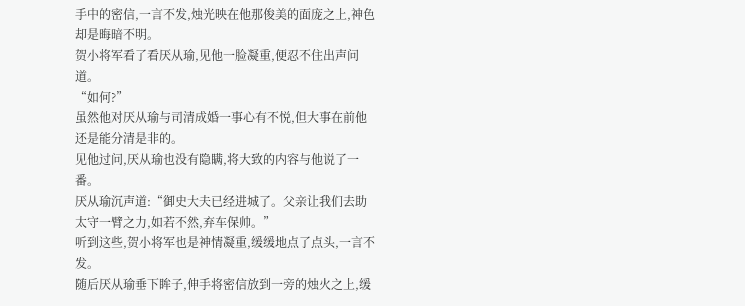手中的密信,一言不发,烛光映在他那俊美的面庞之上,神色却是晦暗不明。
贺小将军看了看厌从瑜,见他一脸凝重,便忍不住出声问道。
“如何?”
虽然他对厌从瑜与司清成婚一事心有不悦,但大事在前他还是能分清是非的。
见他过问,厌从瑜也没有隐瞒,将大致的内容与他说了一番。
厌从瑜沉声道:“御史大夫已经进城了。父亲让我们去助太守一臂之力,如若不然,弃车保帅。”
听到这些,贺小将军也是神情凝重,缓缓地点了点头,一言不发。
随后厌从瑜垂下眸子,伸手将密信放到一旁的烛火之上,缓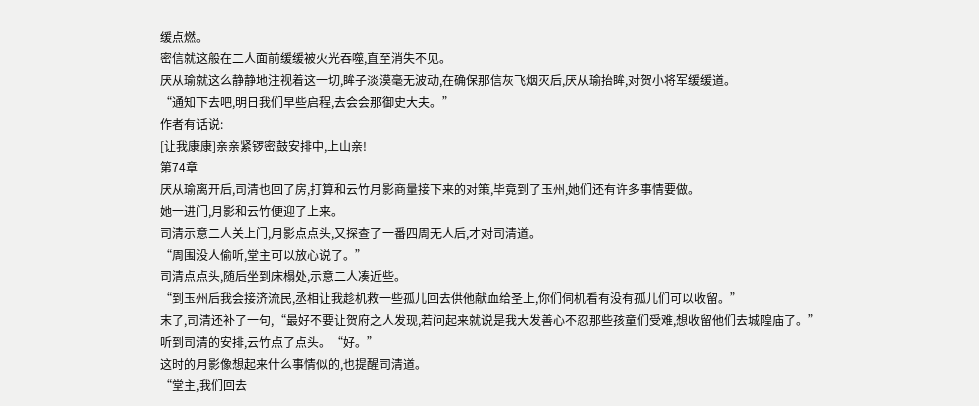缓点燃。
密信就这般在二人面前缓缓被火光吞噬,直至消失不见。
厌从瑜就这么静静地注视着这一切,眸子淡漠毫无波动,在确保那信灰飞烟灭后,厌从瑜抬眸,对贺小将军缓缓道。
“通知下去吧,明日我们早些启程,去会会那御史大夫。”
作者有话说:
[让我康康]亲亲紧锣密鼓安排中,上山亲!
第74章
厌从瑜离开后,司清也回了房,打算和云竹月影商量接下来的对策,毕竟到了玉州,她们还有许多事情要做。
她一进门,月影和云竹便迎了上来。
司清示意二人关上门,月影点点头,又探查了一番四周无人后,才对司清道。
“周围没人偷听,堂主可以放心说了。”
司清点点头,随后坐到床榻处,示意二人凑近些。
“到玉州后我会接济流民,丞相让我趁机救一些孤儿回去供他献血给圣上,你们伺机看有没有孤儿们可以收留。”
末了,司清还补了一句,“最好不要让贺府之人发现,若问起来就说是我大发善心不忍那些孩童们受难,想收留他们去城隍庙了。”
听到司清的安排,云竹点了点头。“好。”
这时的月影像想起来什么事情似的,也提醒司清道。
“堂主,我们回去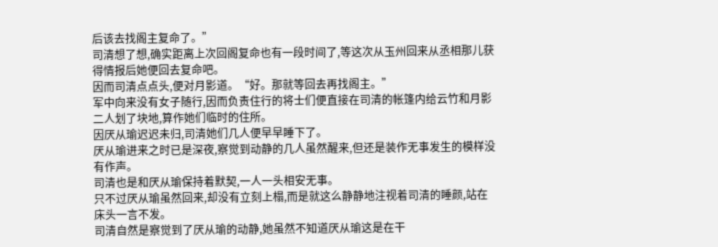后该去找阁主复命了。”
司清想了想,确实距离上次回阁复命也有一段时间了,等这次从玉州回来从丞相那儿获得情报后她便回去复命吧。
因而司清点点头,便对月影道。“好。那就等回去再找阁主。”
军中向来没有女子随行,因而负责住行的将士们便直接在司清的帐篷内给云竹和月影二人划了块地,算作她们临时的住所。
因厌从瑜迟迟未归,司清她们几人便早早睡下了。
厌从瑜进来之时已是深夜,察觉到动静的几人虽然醒来,但还是装作无事发生的模样没有作声。
司清也是和厌从瑜保持着默契,一人一头相安无事。
只不过厌从瑜虽然回来,却没有立刻上榻,而是就这么静静地注视着司清的睡颜,站在床头一言不发。
司清自然是察觉到了厌从瑜的动静,她虽然不知道厌从瑜这是在干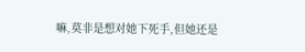嘛,莫非是想对她下死手,但她还是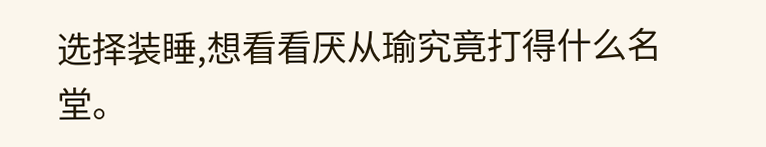选择装睡,想看看厌从瑜究竟打得什么名堂。